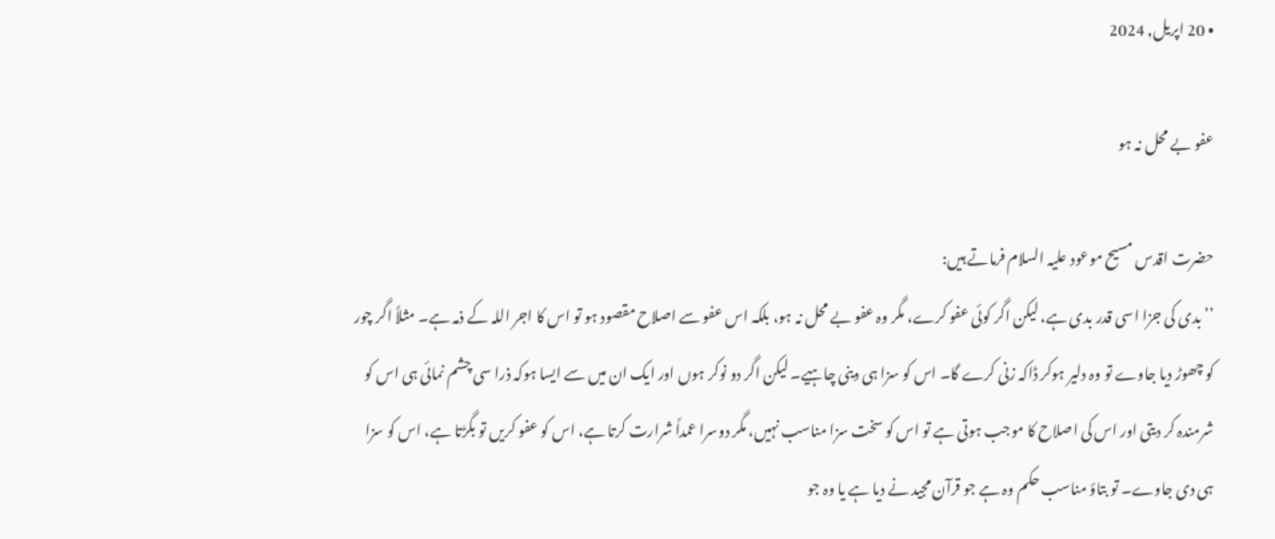• 20 اپریل, 2024

عفو بے محل نہ ہو

حضرت اقدس مسیح موعود علیہ السلام فرماتے ہیں:
’’بدی کی جزا اسی قدر بدی ہے، لیکن اگر کوئی عفو کرے، مگر وہ عفو بے محل نہ ہو، بلکہ اس عفو سے اصلاح مقصود ہو تو اس کا اجر اللہ کے ذمہ ہے۔ مثلاً اگر چور کو چھوڑ دیا جاوے تو وہ دلیر ہوکر ڈاکہ زنی کرے گا۔ اس کو سزا ہی دینی چاہیے۔ لیکن اگر دو نوکر ہوں اور ایک ان میں سے ایسا ہوکہ ذرا سی چشم نمائی ہی اس کو شرمندہ کر دیتی اور اس کی اصلاح کا موجب ہوتی ہے تو اس کو سخت سزا مناسب نہیں، مگر دوسرا عمداً شرارت کرتا ہے، اس کو عفو کریں تو بگڑتا ہے، اس کو سزا ہی دی جاوے۔ تو بتاؤ مناسب حکم وہ ہے جو قرآن مجید نے دیا ہے یا وہ جو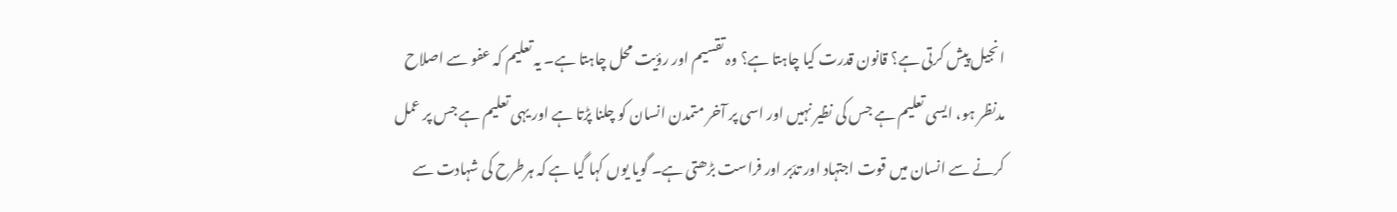انجیل پیش کرتی ہے؟ قانون قدرت کیا چاہتا ہے؟ وہ تقسیم اور رؤیت محل چاہتا ہے۔ یہ تعلیم کہ عفو سے اصلاح مدنظر ہو، ایسی تعلیم ہے جس کی نظیر نہیں اور اسی پر آخر متمدن انسان کو چلنا پڑتا ہے اور یہی تعلیم ہے جس پر عمل کرنے سے انسان میں قوت اجتہاد اور تدّبر اور فراست بڑھتی ہے۔ گویا یوں کہا گیا ہے کہ ہرطرح کی شہادت سے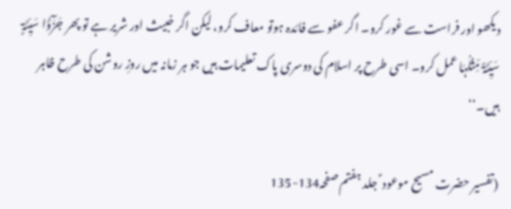دیکھو اور فراست سے غور کرو۔ اگر عفو سے فائدہ ہوتو معاف کرو، لیکن اگر خبیث اور شریر ہے تو پھر جَزٰٓؤُا سَیِّئَۃٍ سَیِّئَۃٌ مِّثۡلُہَا عمل کرو۔ اسی طرح پر اسلام کی دوسری پاک تعلیمات ہیں جو ہر زمانہ میں روزِ روشن کی طرح ظاہر ہیں۔‘‘

(تفسیر حضرت مسیح موعود ؑ جلد ہفتم صفحہ134-135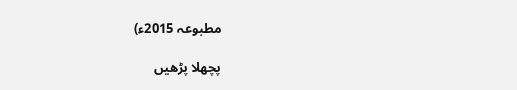مطبوعہ 2015ء)

پچھلا پڑھیں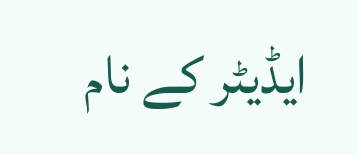ایڈیٹر کے نام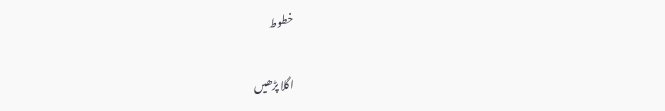خطوط

اگلا پڑھیں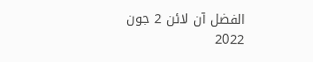الفضل آن لائن 2 جون 2022